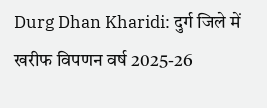Durg Dhan Kharidi: दुर्ग जिले में खरीफ विपणन वर्ष 2025-26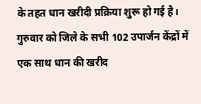के तहत धान खरीदी प्रक्रिया शुरू हो गई है। गुरुवार को जिले के सभी 102 उपार्जन केंद्रों में एक साथ धान की खरीद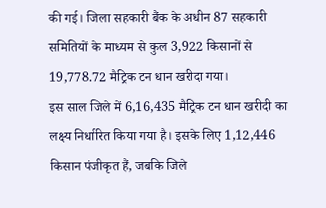की गई। जिला सहकारी बैंक के अधीन 87 सहकारी समितियों के माध्यम से कुल 3,922 किसानों से 19,778.72 मैट्रिक टन धान खरीदा गया।
इस साल जिले में 6,16,435 मैट्रिक टन धान खरीदी का लक्ष्य निर्धारित किया गया है। इसके लिए 1,12,446 किसान पंजीकृत हैं, जबकि जिले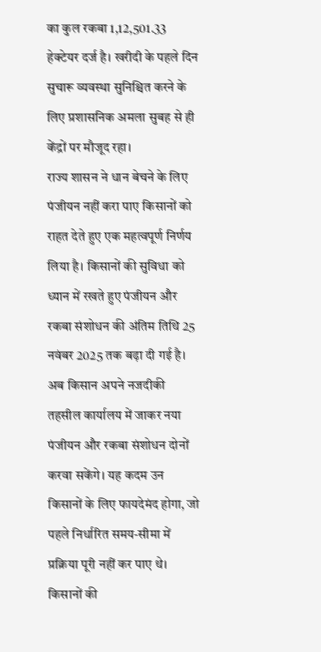का कुल रकबा 1,12,501.33 हेक्टेयर दर्ज है। खरीदी के पहले दिन सुचारू व्यवस्था सुनिश्चित करने के लिए प्रशासनिक अमला सुबह से ही केंद्रों पर मौजूद रहा।
राज्य शासन ने धान बेचने के लिए पंजीयन नहीं करा पाए किसानों को राहत देते हुए एक महत्वपूर्ण निर्णय लिया है। किसानों की सुविधा को ध्यान में रखते हुए पंजीयन और रकबा संशोधन की अंतिम तिथि 25 नवंबर 2025 तक बढ़ा दी गई है।
अब किसान अपने नजदीकी तहसील कार्यालय में जाकर नया पंजीयन और रकबा संशोधन दोनों करवा सकेंगे। यह कदम उन किसानों के लिए फायदेमंद होगा, जो पहले निर्धारित समय-सीमा में प्रक्रिया पूरी नहीं कर पाए थे। किसानों की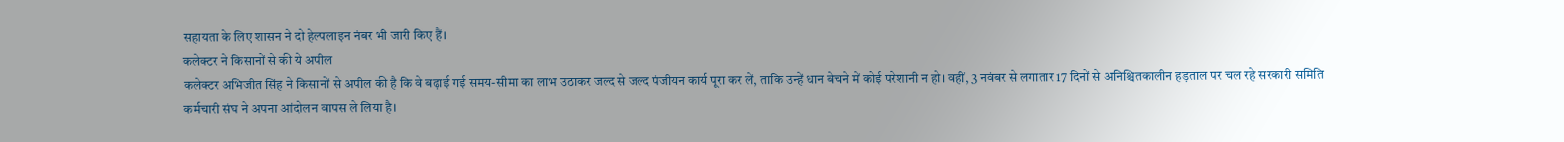सहायता के लिए शासन ने दो हेल्पलाइन नंबर भी जारी किए हैं।
कलेक्टर ने किसानों से की ये अपील
कलेक्टर अभिजीत सिंह ने किसानों से अपील की है कि वे बढ़ाई गई समय-सीमा का लाभ उठाकर जल्द से जल्द पंजीयन कार्य पूरा कर लें, ताकि उन्हें धान बेचने में कोई परेशानी न हो। वहीं, 3 नवंबर से लगातार 17 दिनों से अनिश्चितकालीन हड़ताल पर चल रहे सरकारी समिति कर्मचारी संघ ने अपना आंदोलन वापस ले लिया है।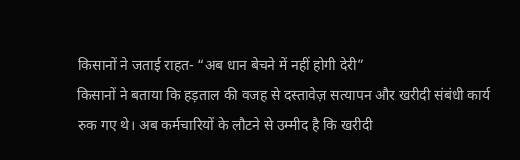किसानों ने जताई राहत- “अब धान बेचने में नहीं होगी देरी”
किसानों ने बताया कि हड़ताल की वजह से दस्तावेज़ सत्यापन और खरीदी संबंधी कार्य रुक गए थे। अब कर्मचारियों के लौटने से उम्मीद है कि खरीदी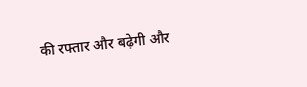की रफ्तार और बढ़ेगी और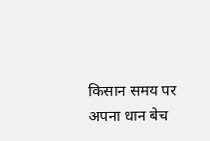किसान समय पर अपना धान बेच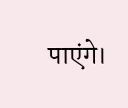पाएंगे।